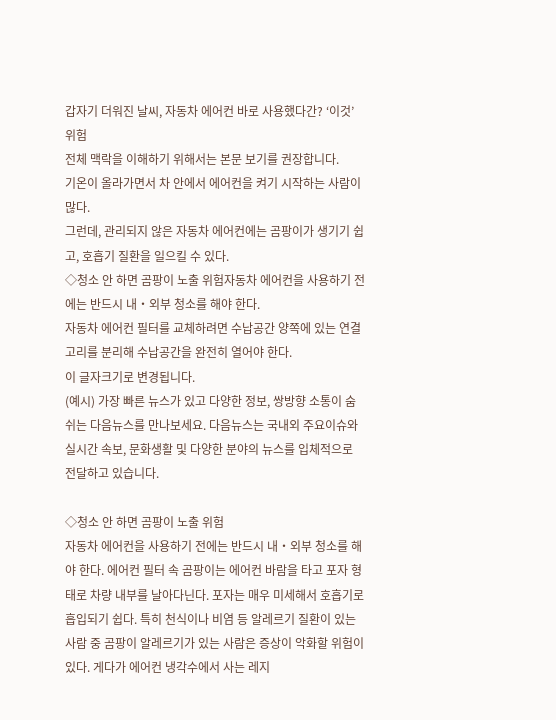갑자기 더워진 날씨, 자동차 에어컨 바로 사용했다간? ‘이것’ 위험
전체 맥락을 이해하기 위해서는 본문 보기를 권장합니다.
기온이 올라가면서 차 안에서 에어컨을 켜기 시작하는 사람이 많다.
그런데, 관리되지 않은 자동차 에어컨에는 곰팡이가 생기기 쉽고, 호흡기 질환을 일으킬 수 있다.
◇청소 안 하면 곰팡이 노출 위험자동차 에어컨을 사용하기 전에는 반드시 내‧외부 청소를 해야 한다.
자동차 에어컨 필터를 교체하려면 수납공간 양쪽에 있는 연결고리를 분리해 수납공간을 완전히 열어야 한다.
이 글자크기로 변경됩니다.
(예시) 가장 빠른 뉴스가 있고 다양한 정보, 쌍방향 소통이 숨쉬는 다음뉴스를 만나보세요. 다음뉴스는 국내외 주요이슈와 실시간 속보, 문화생활 및 다양한 분야의 뉴스를 입체적으로 전달하고 있습니다.

◇청소 안 하면 곰팡이 노출 위험
자동차 에어컨을 사용하기 전에는 반드시 내‧외부 청소를 해야 한다. 에어컨 필터 속 곰팡이는 에어컨 바람을 타고 포자 형태로 차량 내부를 날아다닌다. 포자는 매우 미세해서 호흡기로 흡입되기 쉽다. 특히 천식이나 비염 등 알레르기 질환이 있는 사람 중 곰팡이 알레르기가 있는 사람은 증상이 악화할 위험이 있다. 게다가 에어컨 냉각수에서 사는 레지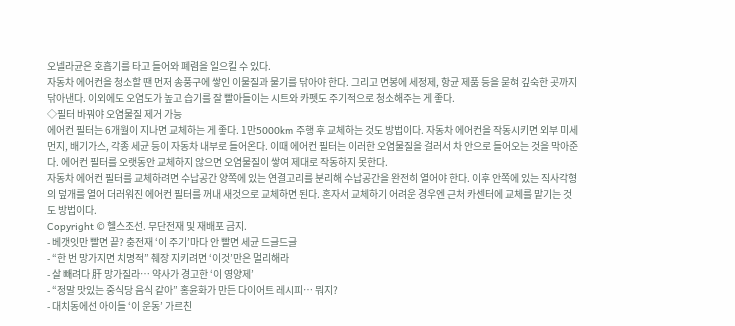오넬라균은 호흡기를 타고 들어와 폐렴을 일으킬 수 있다.
자동차 에어컨을 청소할 땐 먼저 송풍구에 쌓인 이물질과 물기를 닦아야 한다. 그리고 면봉에 세정제, 항균 제품 등을 묻혀 깊숙한 곳까지 닦아낸다. 이외에도 오염도가 높고 습기를 잘 빨아들이는 시트와 카펫도 주기적으로 청소해주는 게 좋다.
◇필터 바꿔야 오염물질 제거 가능
에어컨 필터는 6개월이 지나면 교체하는 게 좋다. 1만5000km 주행 후 교체하는 것도 방법이다. 자동차 에어컨을 작동시키면 외부 미세먼지, 배기가스, 각종 세균 등이 자동차 내부로 들어온다. 이때 에어컨 필터는 이러한 오염물질을 걸러서 차 안으로 들어오는 것을 막아준다. 에어컨 필터를 오랫동안 교체하지 않으면 오염물질이 쌓여 제대로 작동하지 못한다.
자동차 에어컨 필터를 교체하려면 수납공간 양쪽에 있는 연결고리를 분리해 수납공간을 완전히 열어야 한다. 이후 안쪽에 있는 직사각형의 덮개를 열어 더러워진 에어컨 필터를 꺼내 새것으로 교체하면 된다. 혼자서 교체하기 어려운 경우엔 근처 카센터에 교체를 맡기는 것도 방법이다.
Copyright © 헬스조선. 무단전재 및 재배포 금지.
- 베갯잇만 빨면 끝? 충전재 ‘이 주기’마다 안 빨면 세균 드글드글
- “한 번 망가지면 치명적” 췌장 지키려면 ‘이것’만은 멀리해라
- 살 빼려다 肝 망가질라… 약사가 경고한 ‘이 영양제’
- “정말 맛있는 중식당 음식 같아” 홍윤화가 만든 다이어트 레시피… 뭐지?
- 대치동에선 아이들 ‘이 운동’ 가르친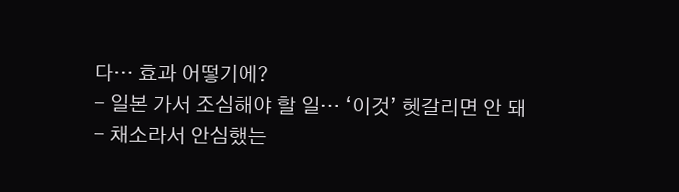다… 효과 어떻기에?
- 일본 가서 조심해야 할 일… ‘이것’ 헷갈리면 안 돼
- 채소라서 안심했는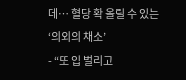데… 혈당 확 올릴 수 있는 ‘의외의 채소’
- “또 입 벌리고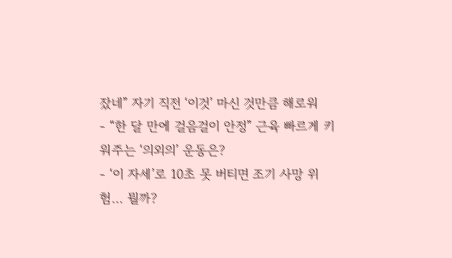잤네” 자기 직전 ‘이것’ 마신 것만큼 해로워
- “한 달 만에 걸음걸이 안정” 근육 빠르게 키워주는 ‘의외의’ 운동은?
- ‘이 자세’로 10초 못 버티면 조기 사망 위험… 뭘까?